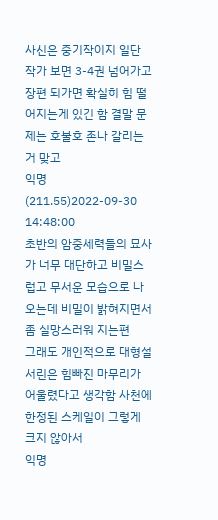사신은 중기작이지 일단 작가 보면 3-4권 넘어가고 장편 되가면 확실히 힘 떨어지는게 있긴 함 결말 문제는 호불호 존나 갈리는 거 맞고
익명(211.55)2022-09-30 14:48:00
초반의 암중세력들의 묘사가 너무 대단하고 비밀스럽고 무서운 모습으로 나오는데 비밀이 밝혀지면서 좀 실망스러워 지는편
그래도 개인적으로 대형설서린은 힘빠진 마무리가 어울렸다고 생각함 사천에 한정된 스케일이 그렇게 크지 않아서
익명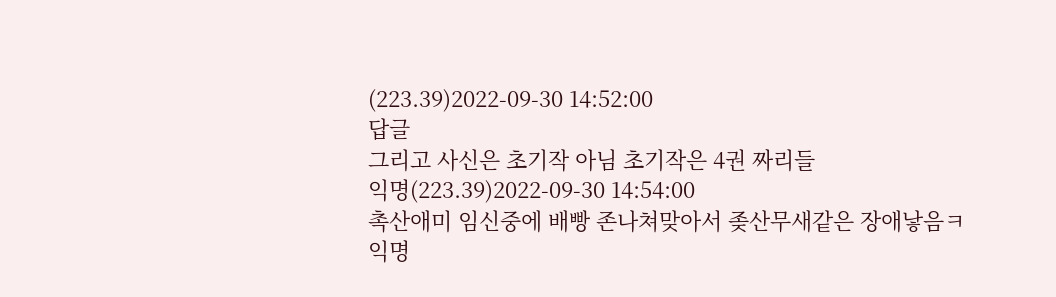(223.39)2022-09-30 14:52:00
답글
그리고 사신은 초기작 아님 초기작은 4권 짜리들
익명(223.39)2022-09-30 14:54:00
촉산애미 임신중에 배빵 존나쳐맞아서 좆산무새같은 장애낳음ㅋ
익명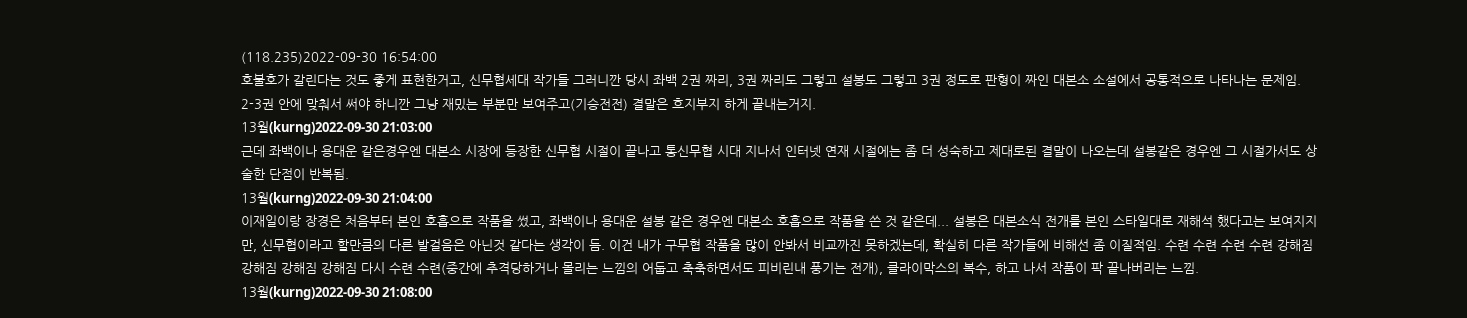(118.235)2022-09-30 16:54:00
호불호가 갈린다는 것도 좋게 표현한거고, 신무협세대 작가들 그러니깐 당시 좌백 2권 짜리, 3권 짜리도 그렇고 설봉도 그렇고 3권 정도로 판형이 짜인 대본소 소설에서 공통적으로 나타나는 문제임. 2-3권 안에 맞춰서 써야 하니깐 그냥 재밌는 부분만 보여주고(기승전전) 결말은 흐지부지 하게 끝내는거지.
13월(kurng)2022-09-30 21:03:00
근데 좌백이나 용대운 같은경우엔 대본소 시장에 등장한 신무협 시절이 끝나고 통신무협 시대 지나서 인터넷 연재 시절에는 좀 더 성숙하고 제대로된 결말이 나오는데 설봉같은 경우엔 그 시절가서도 상술한 단점이 반복됨.
13월(kurng)2022-09-30 21:04:00
이재일이랑 장경은 처음부터 본인 호흡으로 작품을 썼고, 좌백이나 용대운 설봉 같은 경우엔 대본소 호흡으로 작품을 쓴 것 같은데... 설봉은 대본소식 전개를 본인 스타일대로 재해석 했다고는 보여지지만, 신무협이라고 할만큼의 다른 발걸음은 아닌것 같다는 생각이 듬. 이건 내가 구무협 작품을 많이 안봐서 비교까진 못하겠는데, 확실히 다른 작가들에 비해선 좀 이질적임. 수련 수련 수련 수련 강해짐 강해짐 강해짐 강해짐 다시 수련 수련(중간에 추격당하거나 몰리는 느낌의 어둡고 축축하면서도 피비린내 풍기는 전개), 클라이막스의 복수, 하고 나서 작품이 팍 끝나버리는 느낌.
13월(kurng)2022-09-30 21:08:00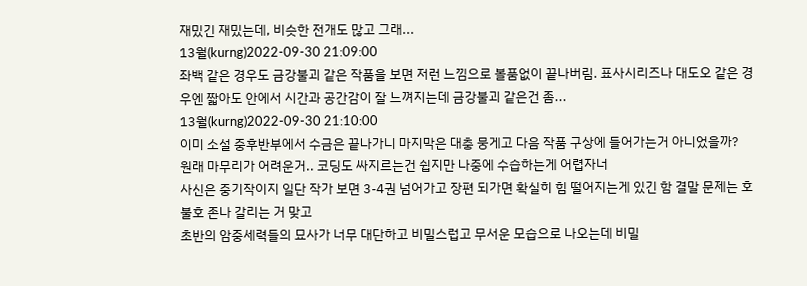재밌긴 재밌는데, 비슷한 전개도 많고 그래...
13월(kurng)2022-09-30 21:09:00
좌백 같은 경우도 금강불괴 같은 작품을 보면 저런 느낌으로 볼품없이 끝나버림. 표사시리즈나 대도오 같은 경우엔 짧아도 안에서 시간과 공간감이 잘 느껴지는데 금강불괴 같은건 좀...
13월(kurng)2022-09-30 21:10:00
이미 소설 중후반부에서 수금은 끝나가니 마지막은 대충 뭉게고 다음 작품 구상에 들어가는거 아니었을까?
원래 마무리가 어려운거.. 코딩도 싸지르는건 쉽지만 나중에 수습하는게 어렵자너
사신은 중기작이지 일단 작가 보면 3-4권 넘어가고 장편 되가면 확실히 힘 떨어지는게 있긴 함 결말 문제는 호불호 존나 갈리는 거 맞고
초반의 암중세력들의 묘사가 너무 대단하고 비밀스럽고 무서운 모습으로 나오는데 비밀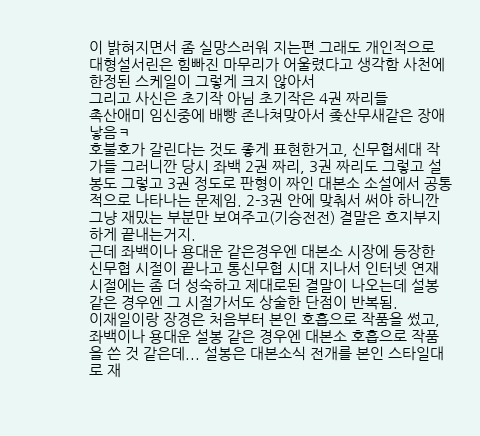이 밝혀지면서 좀 실망스러워 지는편 그래도 개인적으로 대형설서린은 힘빠진 마무리가 어울렸다고 생각함 사천에 한정된 스케일이 그렇게 크지 않아서
그리고 사신은 초기작 아님 초기작은 4권 짜리들
촉산애미 임신중에 배빵 존나쳐맞아서 좆산무새같은 장애낳음ㅋ
호불호가 갈린다는 것도 좋게 표현한거고, 신무협세대 작가들 그러니깐 당시 좌백 2권 짜리, 3권 짜리도 그렇고 설봉도 그렇고 3권 정도로 판형이 짜인 대본소 소설에서 공통적으로 나타나는 문제임. 2-3권 안에 맞춰서 써야 하니깐 그냥 재밌는 부분만 보여주고(기승전전) 결말은 흐지부지 하게 끝내는거지.
근데 좌백이나 용대운 같은경우엔 대본소 시장에 등장한 신무협 시절이 끝나고 통신무협 시대 지나서 인터넷 연재 시절에는 좀 더 성숙하고 제대로된 결말이 나오는데 설봉같은 경우엔 그 시절가서도 상술한 단점이 반복됨.
이재일이랑 장경은 처음부터 본인 호흡으로 작품을 썼고, 좌백이나 용대운 설봉 같은 경우엔 대본소 호흡으로 작품을 쓴 것 같은데... 설봉은 대본소식 전개를 본인 스타일대로 재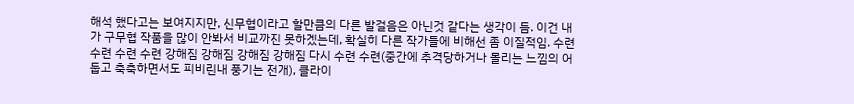해석 했다고는 보여지지만, 신무협이라고 할만큼의 다른 발걸음은 아닌것 같다는 생각이 듬. 이건 내가 구무협 작품을 많이 안봐서 비교까진 못하겠는데, 확실히 다른 작가들에 비해선 좀 이질적임. 수련 수련 수련 수련 강해짐 강해짐 강해짐 강해짐 다시 수련 수련(중간에 추격당하거나 몰리는 느낌의 어둡고 축축하면서도 피비린내 풍기는 전개), 클라이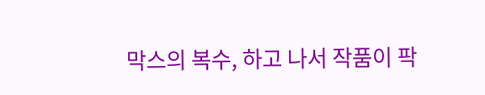막스의 복수, 하고 나서 작품이 팍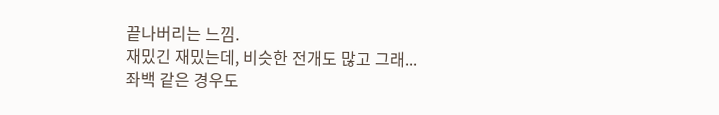끝나버리는 느낌.
재밌긴 재밌는데, 비슷한 전개도 많고 그래...
좌백 같은 경우도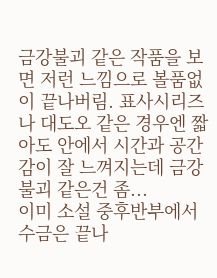금강불괴 같은 작품을 보면 저런 느낌으로 볼품없이 끝나버림. 표사시리즈나 대도오 같은 경우엔 짧아도 안에서 시간과 공간감이 잘 느껴지는데 금강불괴 같은건 좀...
이미 소설 중후반부에서 수금은 끝나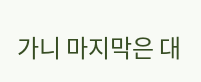가니 마지막은 대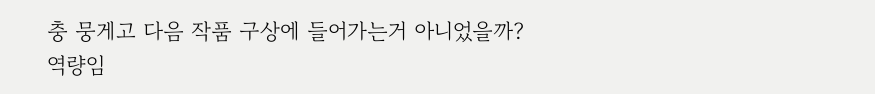충 뭉게고 다음 작품 구상에 들어가는거 아니었을까?
역량임